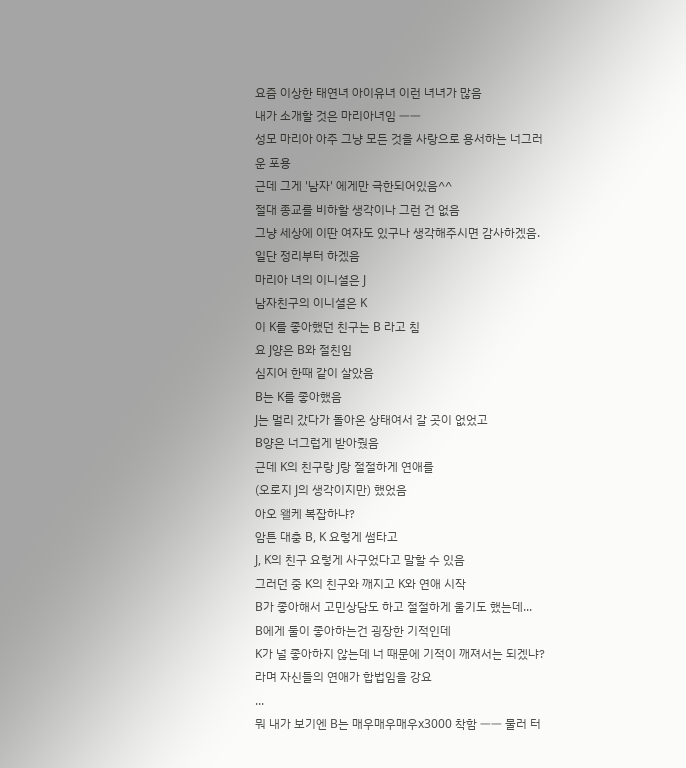요즘 이상한 태연녀 아이유녀 이런 녀녀가 많음
내가 소개할 것은 마리아녀임 ㅡㅡ
성모 마리아 아주 그냥 모든 것을 사랑으로 용서하는 너그러운 포용
근데 그게 '남자' 에게만 극한되어있음^^
절대 종교를 비하할 생각이나 그런 건 없음
그냥 세상에 이딴 여자도 있구나 생각해주시면 감사하겠음.
일단 정리부터 하겠음
마리아 녀의 이니셜은 J
남자친구의 이니셜은 K
이 K를 좋아했던 친구는 B 라고 침
요 J양은 B와 절친임
심지어 한때 같이 살았음
B는 K를 좋아했음
J는 멀리 갔다가 돌아온 상태여서 갈 곳이 없었고
B양은 너그럽게 받아줬음
근데 K의 친구랑 J랑 절절하게 연애를
(오로지 J의 생각이지만) 했었음
아오 왤케 복잡하냐?
암튼 대충 B, K 요렇게 썸타고
J, K의 친구 요렇게 사구었다고 말할 수 있음
그러던 중 K의 친구와 깨지고 K와 연애 시작
B가 좋아해서 고민상담도 하고 절절하게 울기도 했는데...
B에게 둘이 좋아하는건 굉장한 기적인데
K가 널 좋아하지 않는데 너 때문에 기적이 깨져서는 되겠냐?
라며 자신들의 연애가 합법임을 강요
...
뭐 내가 보기엔 B는 매우매우매우x3000 착함 ㅡㅡ 물러 터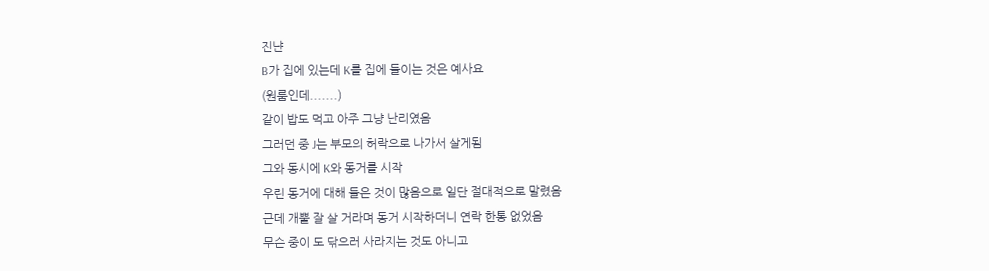진냔
B가 집에 있는데 K를 집에 들이는 것은 예사요
(원룸인데.......)
같이 밥도 먹고 아주 그냥 난리였음
그러던 중 J는 부모의 허락으로 나가서 살게됨
그와 동시에 K와 동거를 시작
우린 동거에 대해 들은 것이 많음으로 일단 절대적으로 말렸음
근데 개뿔 잘 살 거라며 동거 시작하더니 연락 한통 없었음
무슨 중이 도 닦으러 사라지는 것도 아니고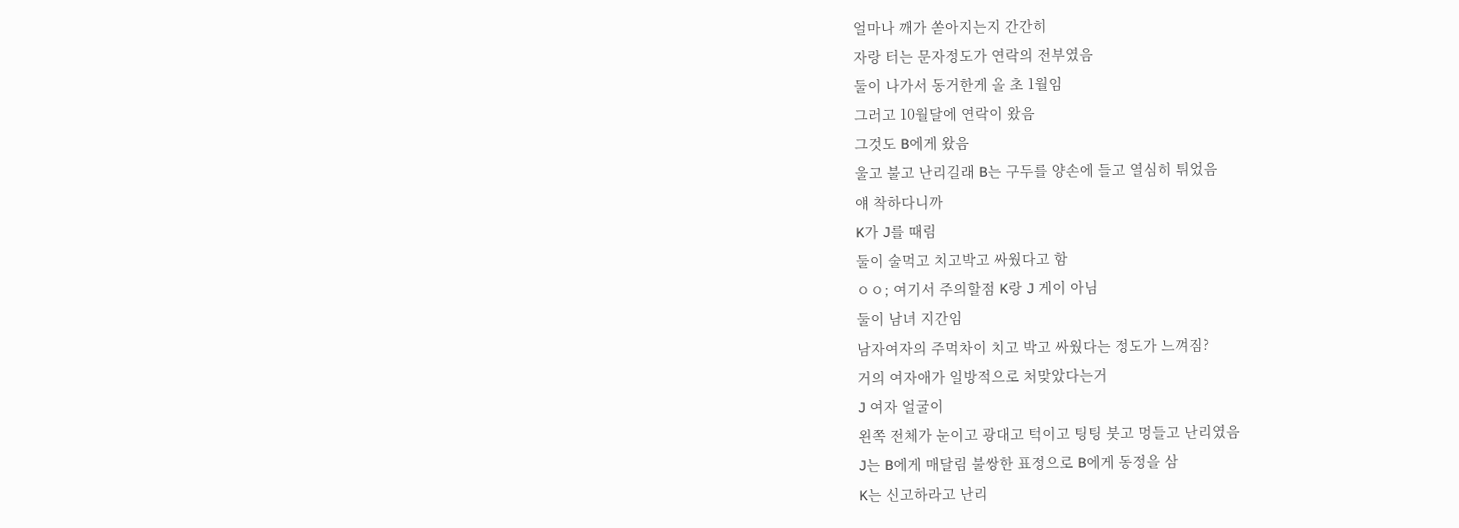얼마나 깨가 쏟아지는지 간간히
자랑 터는 문자정도가 연락의 전부였음
둘이 나가서 동거한게 올 초 1월임
그러고 10월달에 연락이 왔음
그것도 B에게 왔음
울고 불고 난리길래 B는 구두를 양손에 들고 열심히 튀었음
얘 착하다니까
K가 J를 때림
둘이 술먹고 치고박고 싸웠다고 함
ㅇㅇ; 여기서 주의할점 K랑 J 게이 아님
둘이 남녀 지간임
남자여자의 주먹차이 치고 박고 싸웠다는 정도가 느껴짐?
거의 여자애가 일방적으로 처맞았다는거
J 여자 얼굴이
왼쪽 전체가 눈이고 광대고 턱이고 팅팅 붓고 멍들고 난리였음
J는 B에게 매달림 불쌍한 표정으로 B에게 동정을 삼
K는 신고하라고 난리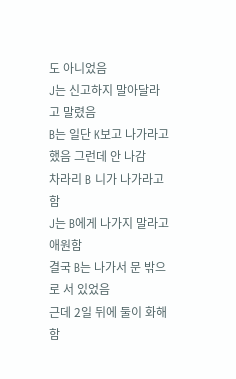도 아니었음
J는 신고하지 말아달라고 말렸음
B는 일단 K보고 나가라고 했음 그런데 안 나감
차라리 B 니가 나가라고 함
J는 B에게 나가지 말라고 애원함
결국 B는 나가서 문 밖으로 서 있었음
근데 2일 뒤에 둘이 화해함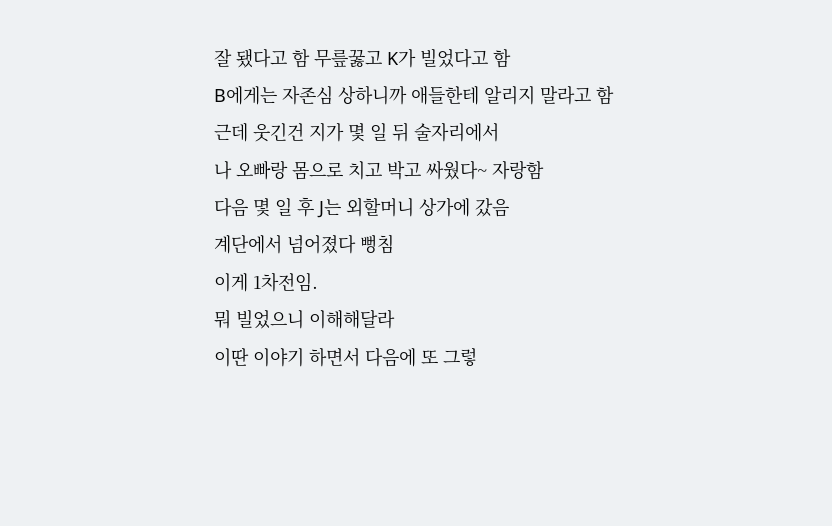잘 됐다고 함 무릎꿇고 K가 빌었다고 함
B에게는 자존심 상하니까 애들한테 알리지 말라고 함
근데 웃긴건 지가 몇 일 뒤 술자리에서
나 오빠랑 몸으로 치고 박고 싸웠다~ 자랑함
다음 몇 일 후 J는 외할머니 상가에 갔음
계단에서 넘어졌다 뻥침
이게 1차전임.
뭐 빌었으니 이해해달라
이딴 이야기 하면서 다음에 또 그렇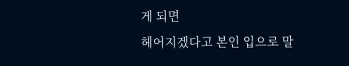게 되면
헤어지겠다고 본인 입으로 말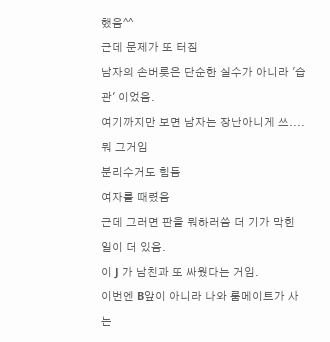했음^^
근데 문제가 또 터짐
남자의 손버릇은 단순한 실수가 아니라 '습관' 이었음.
여기까지만 보면 남자는 장난아니게 쓰.... 뭐 그거임
분리수거도 힘듬
여자를 때렸음
근데 그러면 판을 뭐하러씀 더 기가 막힌 일이 더 있음.
이 J 가 남친과 또 싸웠다는 거임.
이번엔 B앞이 아니라 나와 룸메이트가 사는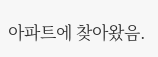아파트에 찾아왔음.